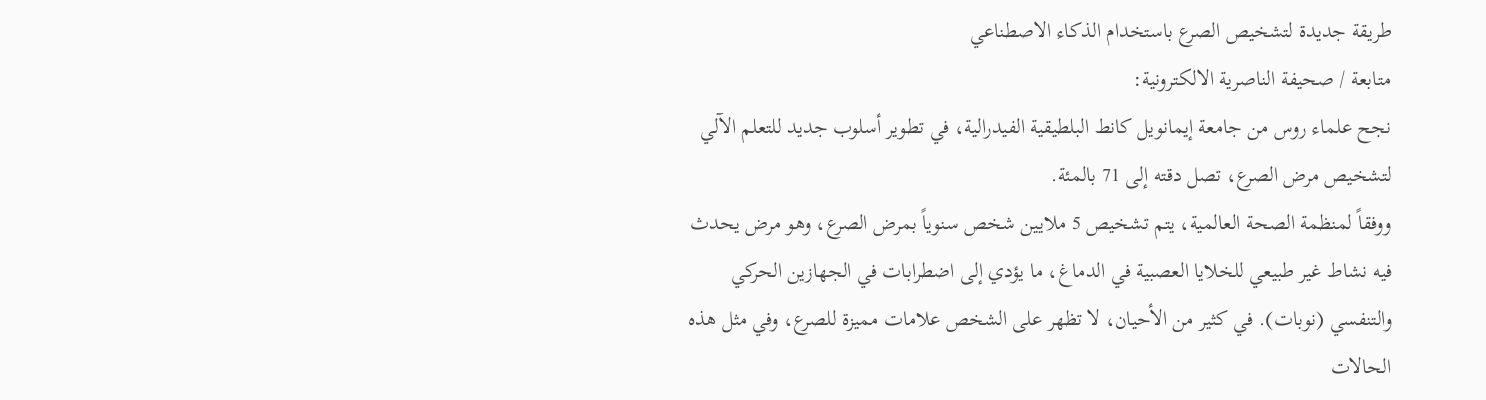طريقة جديدة لتشخيص الصرع باستخدام الذكاء الاصطناعي
متابعة / صحيفة الناصرية الالكترونية:
نجح علماء روس من جامعة إيمانويل كانط البلطيقية الفيدرالية، في تطوير أسلوب جديد للتعلم الآلي لتشخيص مرض الصرع، تصل دقته إلى 71 بالمئة.
ووفقاً لمنظمة الصحة العالمية، يتم تشخيص 5 ملايين شخص سنوياً بمرض الصرع، وهو مرض يحدث فيه نشاط غير طبيعي للخلايا العصبية في الدماغ، ما يؤدي إلى اضطرابات في الجهازين الحركي والتنفسي (نوبات). في كثير من الأحيان، لا تظهر على الشخص علامات مميزة للصرع، وفي مثل هذه الحالات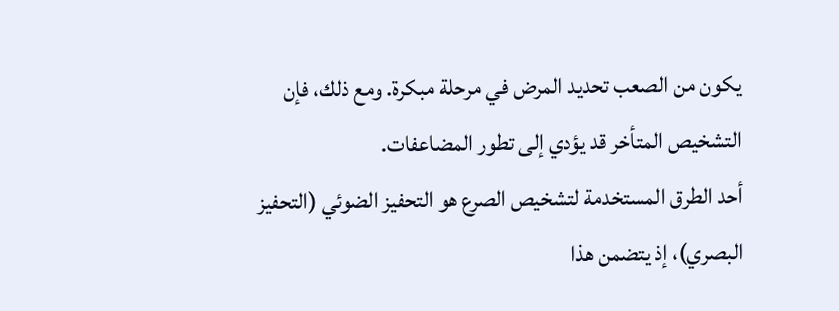يكون من الصعب تحديد المرض في مرحلة مبكرة. ومع ذلك، فإن التشخيص المتأخر قد يؤدي إلى تطور المضاعفات.
أحد الطرق المستخدمة لتشخيص الصرع هو التحفيز الضوئي (التحفيز البصري)، إذ يتضمن هذا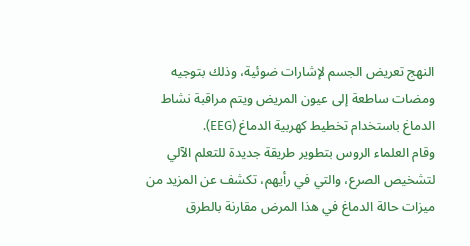النهج تعريض الجسم لإشارات ضوئية، وذلك بتوجيه ومضات ساطعة إلى عيون المريض ويتم مراقبة نشاط الدماغ باستخدام تخطيط كهربية الدماغ (EEG).
وقام العلماء الروس بتطوير طريقة جديدة للتعلم الآلي لتشخيص الصرع، والتي في رأيهم، تكشف عن المزيد من ميزات حالة الدماغ في هذا المرض مقارنة بالطرق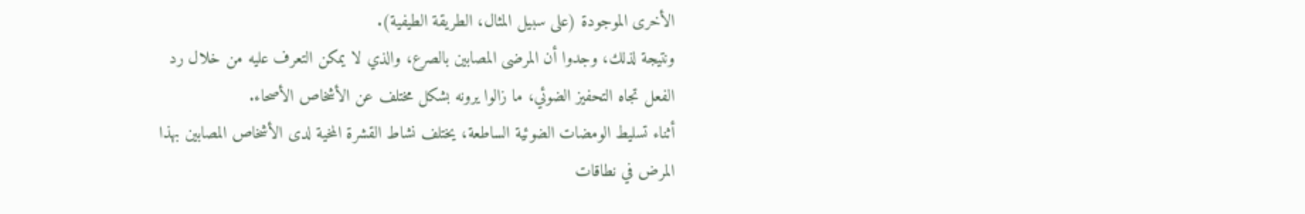الأخرى الموجودة (على سبيل المثال، الطريقة الطيفية).
ونتيجة لذلك، وجدوا أن المرضى المصابين بالصرع، والذي لا يمكن التعرف عليه من خلال رد الفعل تجاه التحفيز الضوئي، ما زالوا يرونه بشكل مختلف عن الأشخاص الأصحاء.
أثناء تسليط الومضات الضوئية الساطعة، يختلف نشاط القشرة المخية لدى الأشخاص المصابين بهذا المرض في نطاقات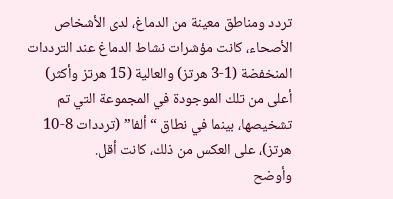تردد ومناطق معينة من الدماغ، لدى الأشخاص الأصحاء، كانت مؤشرات نشاط الدماغ عند الترددات المنخفضة (1-3 هرتز) والعالية (15 هرتز وأكثر) أعلى من تلك الموجودة في المجموعة التي تم تشخيصها، بينما في نطاق “ألفا” (ترددات 8-10 هرتز)، على العكس من ذلك، كانت أقل.
وأوضح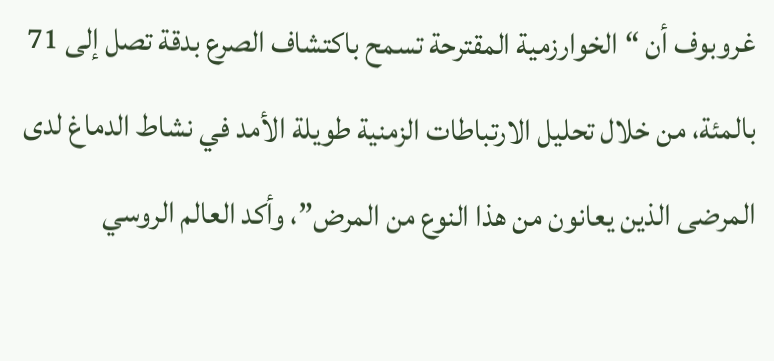غروبوف أن “الخوارزمية المقترحة تسمح باكتشاف الصرع بدقة تصل إلى 71 بالمئة، من خلال تحليل الارتباطات الزمنية طويلة الأمد في نشاط الدماغ لدى المرضى الذين يعانون من هذا النوع من المرض”، وأكد العالم الروسي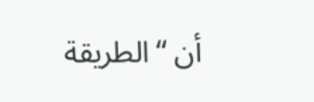أن “الطريقة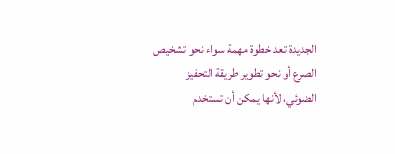الجديدة تعد خطوة مهمة سواء نحو تشخيص الصرع أو نحو تطوير طريقة التحفيز الضوئي، لأنها يمكن أن تستخدم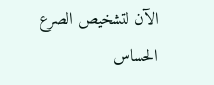الآن لتشخيص الصرع الحساس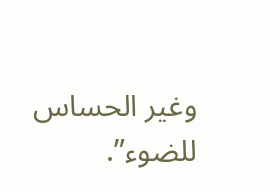وغير الحساس للضوء”.